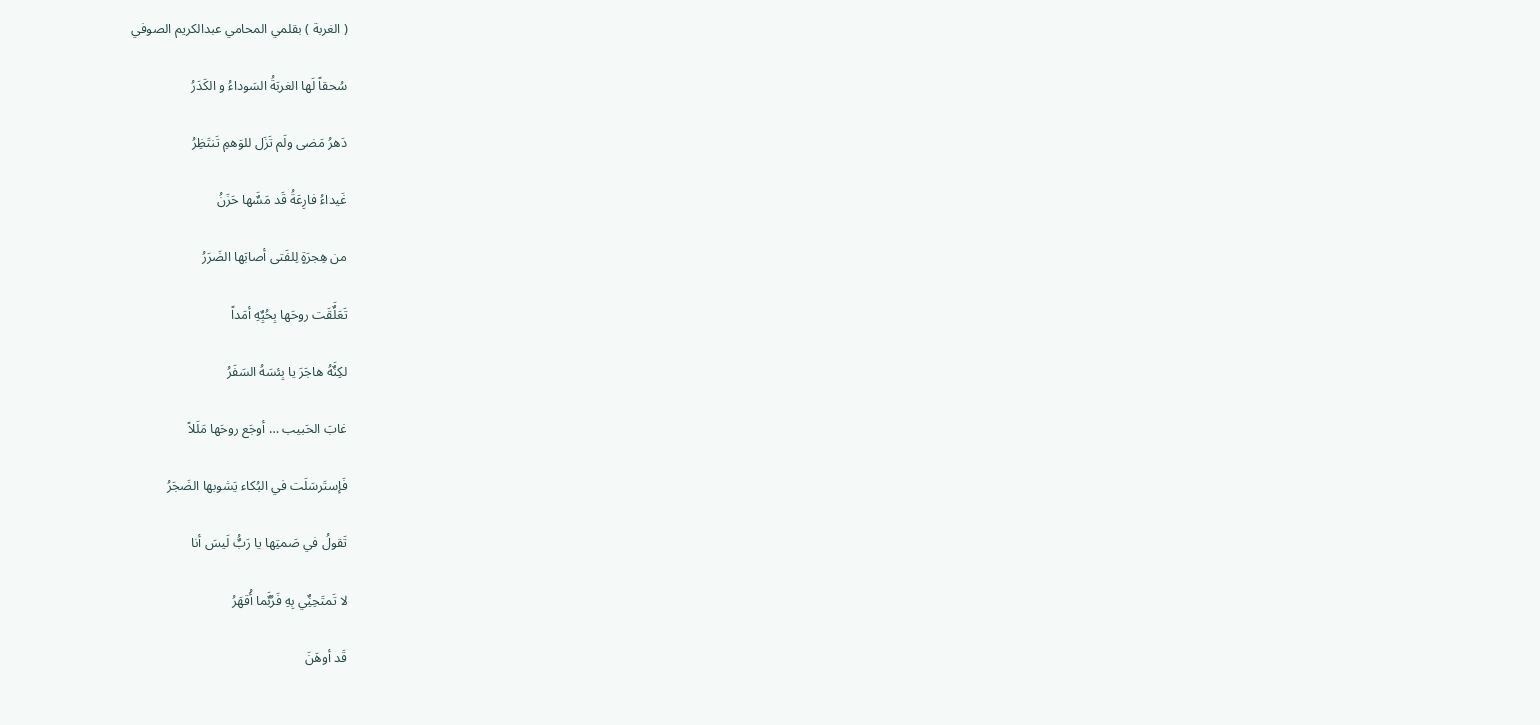( الغربة ) بقلمي المحامي عبدالكريم الصوفي

سُحقاً لَها الغربَةُ السَوداءُ و الكَدَرُ

دَهرُ مَضى ولَم تَزَل للوَهمِ تَنتَظِرُ

غَيداءُ فارِعَةُ قَد مَسٌَها حَزَنُ

من هِجرَةٍ لِلفَتى أصابَها الضَرَرُ

تَعَلٌَقَت روحَها بِحُبٌِهِ أمَداً

لكِنٌَهُ هاجَرَ يا بِئسَهُ السَفَرُ

غابَ الحَبيب … أوجَع روحَها مَلَلاً

فَإستَرسَلَت في البُكاء يَشوبها الضَجَرُ

تَقولُ في صَمتِها يا رَبٌُ لَيسَ أنا

لا تَمتَحِنٌِي بِهِ فَرُبٌَما أُقهَرُ

قَد أوهَنَ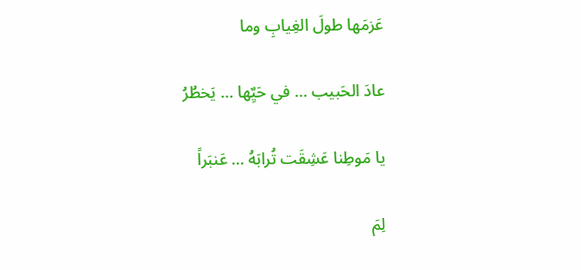عَزمَها طولَ الغِيابِ وما

عادَ الحَبيب … في حَيٌِها … يَخطُرُ

يا مَوطِنا عَشِقَت تُرابَهُ … عَنبَراً

لِمَ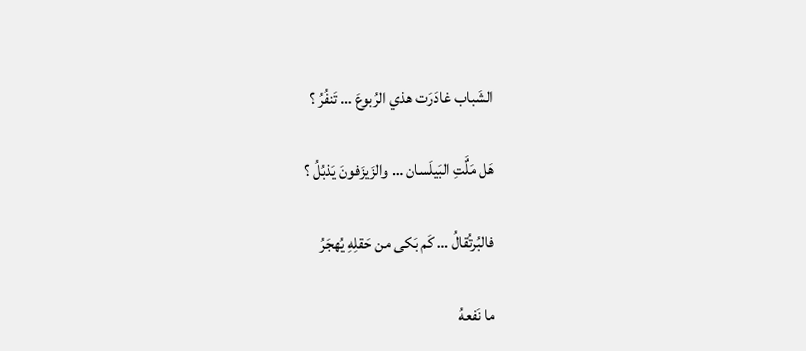الشَباب غادَرَت هذي الرُبوعَ … تَنفُرُ ؟

هَل مَلٌَتِ البَيلَسان … والزَيزَفونَ يَذبُلُ ؟

فالبُرتُقالُ … كَم بَكى من حَقلِهِ يُهجَرُ

ما نَفعهُ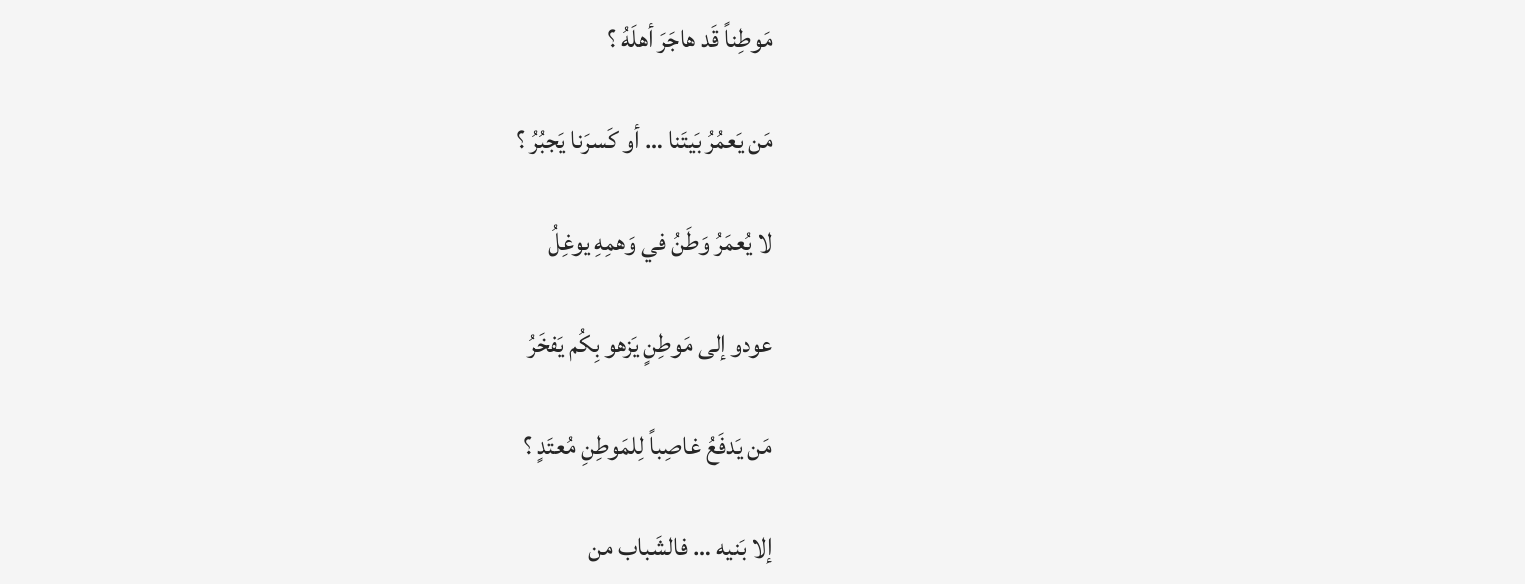مَوطِناً قَد هاجَرَ أهلَهُ ؟

مَن يَعمُرُ بَيتَنا … أو كَسرَنا يَجبُرُ ؟

لا يُعمَرُ وَطَنُ في وَهمِهِ يوغِلُ

عودو إلى مَوطِنٍ يَزهو بِكُم يَفخَرُ

مَن يَدفَعُ غاصِباً لِلمَوطِنِ مُعتَدٍ ؟

إلا بَنيه … فالشَباب من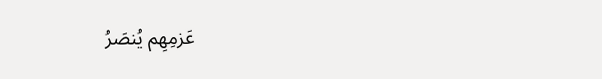عَزمِهِم يُنصَرُ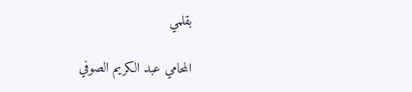بقلمي

المحامي عبد الكريم الصوفي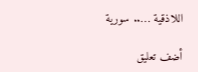اللاذقية ….. سورية

أضف تعليق